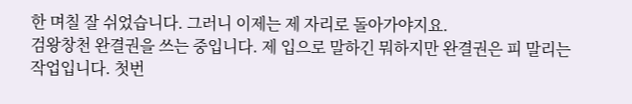한 며칠 잘 쉬었습니다. 그러니 이제는 제 자리로 돌아가야지요.
검왕창천 완결권을 쓰는 중입니다. 제 입으로 말하긴 뭐하지만 완결권은 피 말리는 작업입니다. 첫번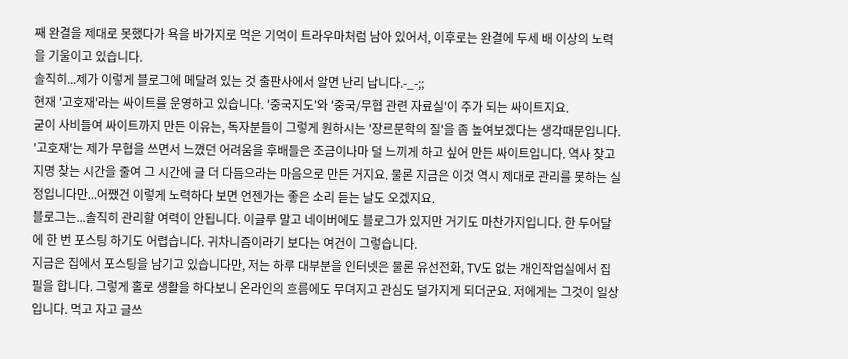째 완결을 제대로 못했다가 욕을 바가지로 먹은 기억이 트라우마처럼 남아 있어서, 이후로는 완결에 두세 배 이상의 노력을 기울이고 있습니다.
솔직히...제가 이렇게 블로그에 메달려 있는 것 출판사에서 알면 난리 납니다.-_-;;
현재 '고호재'라는 싸이트를 운영하고 있습니다. '중국지도'와 '중국/무협 관련 자료실'이 주가 되는 싸이트지요.
굳이 사비들여 싸이트까지 만든 이유는, 독자분들이 그렇게 원하시는 '장르문학의 질'을 좀 높여보겠다는 생각때문입니다. '고호재'는 제가 무협을 쓰면서 느꼈던 어려움을 후배들은 조금이나마 덜 느끼게 하고 싶어 만든 싸이트입니다. 역사 찾고 지명 찾는 시간을 줄여 그 시간에 글 더 다듬으라는 마음으로 만든 거지요. 물론 지금은 이것 역시 제대로 관리를 못하는 실정입니다만...어쨌건 이렇게 노력하다 보면 언젠가는 좋은 소리 듣는 날도 오겠지요.
블로그는...솔직히 관리할 여력이 안됩니다. 이글루 말고 네이버에도 블로그가 있지만 거기도 마찬가지입니다. 한 두어달에 한 번 포스팅 하기도 어렵습니다. 귀차니즘이라기 보다는 여건이 그렇습니다.
지금은 집에서 포스팅을 남기고 있습니다만, 저는 하루 대부분을 인터넷은 물론 유선전화, TV도 없는 개인작업실에서 집필을 합니다. 그렇게 홀로 생활을 하다보니 온라인의 흐름에도 무뎌지고 관심도 덜가지게 되더군요. 저에게는 그것이 일상입니다. 먹고 자고 글쓰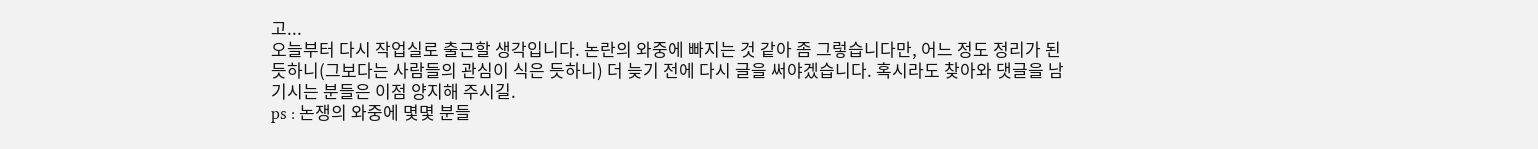고...
오늘부터 다시 작업실로 출근할 생각입니다. 논란의 와중에 빠지는 것 같아 좀 그렇습니다만, 어느 정도 정리가 된 듯하니(그보다는 사람들의 관심이 식은 듯하니) 더 늦기 전에 다시 글을 써야겠습니다. 혹시라도 찾아와 댓글을 남기시는 분들은 이점 양지해 주시길.
ps : 논쟁의 와중에 몇몇 분들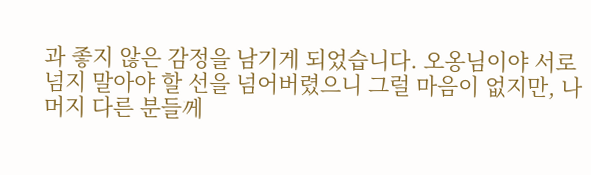과 좋지 않은 감정을 남기게 되었습니다. 오옹님이야 서로 넘지 말아야 할 선을 넘어버렸으니 그럴 마음이 없지만, 나머지 다른 분들께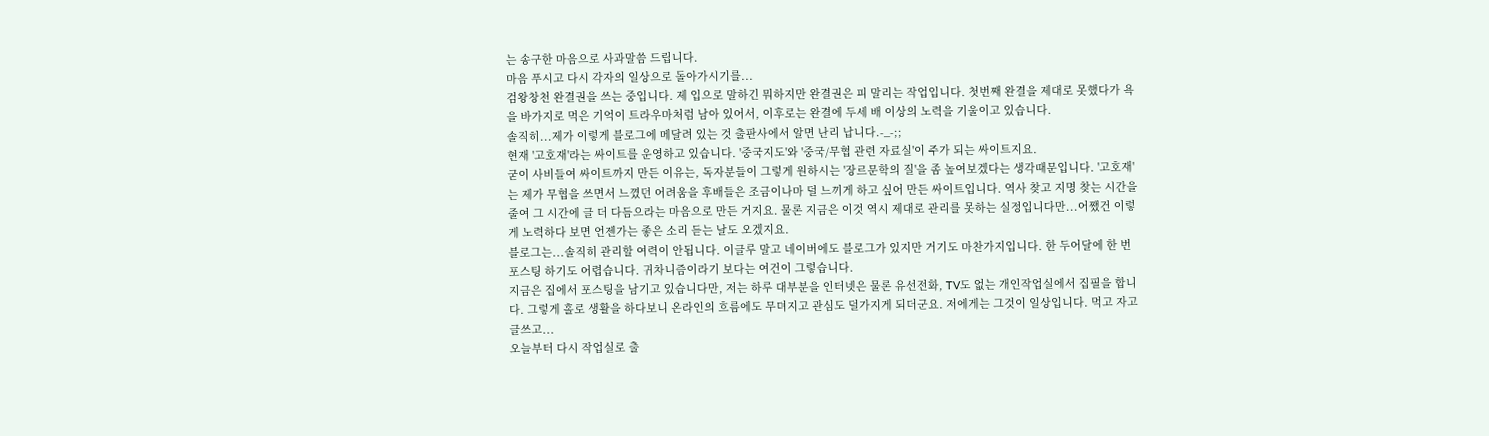는 송구한 마음으로 사과말씀 드립니다.
마음 푸시고 다시 각자의 일상으로 돌아가시기를...
검왕창천 완결권을 쓰는 중입니다. 제 입으로 말하긴 뭐하지만 완결권은 피 말리는 작업입니다. 첫번째 완결을 제대로 못했다가 욕을 바가지로 먹은 기억이 트라우마처럼 남아 있어서, 이후로는 완결에 두세 배 이상의 노력을 기울이고 있습니다.
솔직히...제가 이렇게 블로그에 메달려 있는 것 출판사에서 알면 난리 납니다.-_-;;
현재 '고호재'라는 싸이트를 운영하고 있습니다. '중국지도'와 '중국/무협 관련 자료실'이 주가 되는 싸이트지요.
굳이 사비들여 싸이트까지 만든 이유는, 독자분들이 그렇게 원하시는 '장르문학의 질'을 좀 높여보겠다는 생각때문입니다. '고호재'는 제가 무협을 쓰면서 느꼈던 어려움을 후배들은 조금이나마 덜 느끼게 하고 싶어 만든 싸이트입니다. 역사 찾고 지명 찾는 시간을 줄여 그 시간에 글 더 다듬으라는 마음으로 만든 거지요. 물론 지금은 이것 역시 제대로 관리를 못하는 실정입니다만...어쨌건 이렇게 노력하다 보면 언젠가는 좋은 소리 듣는 날도 오겠지요.
블로그는...솔직히 관리할 여력이 안됩니다. 이글루 말고 네이버에도 블로그가 있지만 거기도 마찬가지입니다. 한 두어달에 한 번 포스팅 하기도 어렵습니다. 귀차니즘이라기 보다는 여건이 그렇습니다.
지금은 집에서 포스팅을 남기고 있습니다만, 저는 하루 대부분을 인터넷은 물론 유선전화, TV도 없는 개인작업실에서 집필을 합니다. 그렇게 홀로 생활을 하다보니 온라인의 흐름에도 무뎌지고 관심도 덜가지게 되더군요. 저에게는 그것이 일상입니다. 먹고 자고 글쓰고...
오늘부터 다시 작업실로 출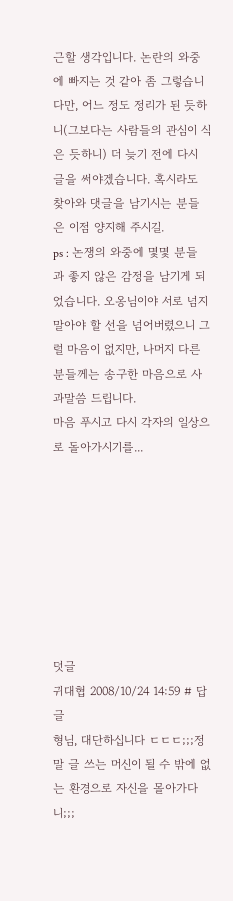근할 생각입니다. 논란의 와중에 빠지는 것 같아 좀 그렇습니다만, 어느 정도 정리가 된 듯하니(그보다는 사람들의 관심이 식은 듯하니) 더 늦기 전에 다시 글을 써야겠습니다. 혹시라도 찾아와 댓글을 남기시는 분들은 이점 양지해 주시길.
ps : 논쟁의 와중에 몇몇 분들과 좋지 않은 감정을 남기게 되었습니다. 오옹님이야 서로 넘지 말아야 할 선을 넘어버렸으니 그럴 마음이 없지만, 나머지 다른 분들께는 송구한 마음으로 사과말씀 드립니다.
마음 푸시고 다시 각자의 일상으로 돌아가시기를...








덧글
귀대협 2008/10/24 14:59 # 답글
형님, 대단하십니다 ㄷㄷㄷ;;;정말 글 쓰는 머신이 될 수 밖에 없는 환경으로 자신을 몰아가다니;;;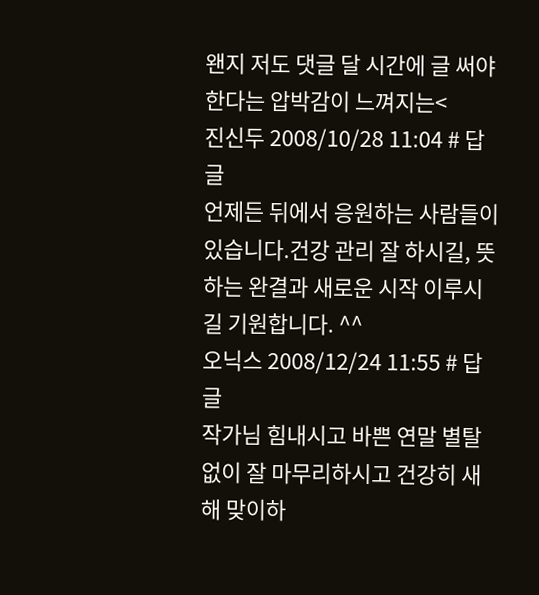왠지 저도 댓글 달 시간에 글 써야 한다는 압박감이 느껴지는<
진신두 2008/10/28 11:04 # 답글
언제든 뒤에서 응원하는 사람들이 있습니다.건강 관리 잘 하시길, 뜻하는 완결과 새로운 시작 이루시길 기원합니다. ^^
오닉스 2008/12/24 11:55 # 답글
작가님 힘내시고 바쁜 연말 별탈없이 잘 마무리하시고 건강히 새해 맞이하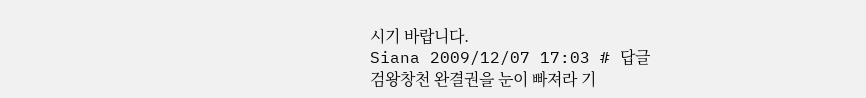시기 바랍니다.
Siana 2009/12/07 17:03 # 답글
검왕창천 완결권을 눈이 빠져라 기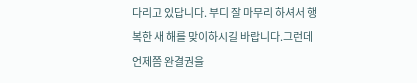다리고 있답니다. 부디 잘 마무리 하셔서 행복한 새 해를 맞이하시길 바랍니다.그런데 언제쯤 완결권을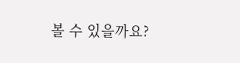볼 수 있을까요?